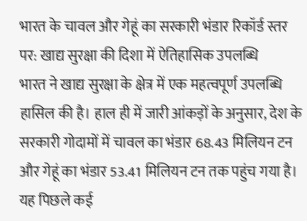भारत के चावल और गेहूं का सरकारी भंडार रिकॉर्ड स्तर पर: खाद्य सुरक्षा की दिशा में ऐतिहासिक उपलब्धि
भारत ने खाद्य सुरक्षा के क्षेत्र में एक महत्वपूर्ण उपलब्धि हासिल की है। हाल ही में जारी आंकड़ों के अनुसार, देश के सरकारी गोदामों में चावल का भंडार 68.43 मिलियन टन और गेहूं का भंडार 53.41 मिलियन टन तक पहुंच गया है। यह पिछले कई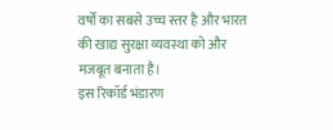वर्षों का सबसे उच्च स्तर है और भारत की खाद्य सुरक्षा व्यवस्था को और मजबूत बनाता है।
इस रिकॉर्ड भंडारण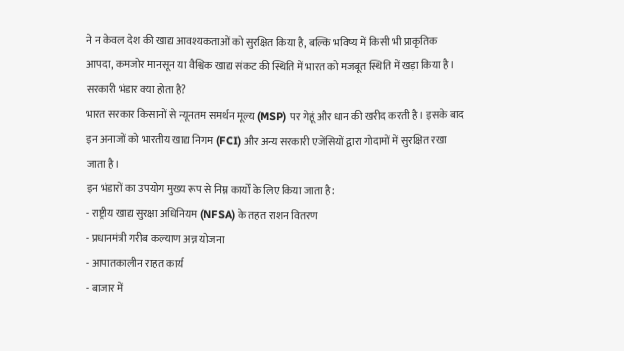ने न केवल देश की खाद्य आवश्यकताओं को सुरक्षित किया है, बल्कि भविष्य में किसी भी प्राकृतिक आपदा, कमजोर मानसून या वैश्विक खाद्य संकट की स्थिति में भारत को मजबूत स्थिति में खड़ा किया है।
सरकारी भंडार क्या होता है?
भारत सरकार किसानों से न्यूनतम समर्थन मूल्य (MSP) पर गेहूं और धान की खरीद करती है। इसके बाद इन अनाजों को भारतीय खाद्य निगम (FCI) और अन्य सरकारी एजेंसियों द्वारा गोदामों में सुरक्षित रखा जाता है।
इन भंडारों का उपयोग मुख्य रूप से निम्न कार्यों के लिए किया जाता है:
- राष्ट्रीय खाद्य सुरक्षा अधिनियम (NFSA) के तहत राशन वितरण
- प्रधानमंत्री गरीब कल्याण अन्न योजना
- आपातकालीन राहत कार्य
- बाजार में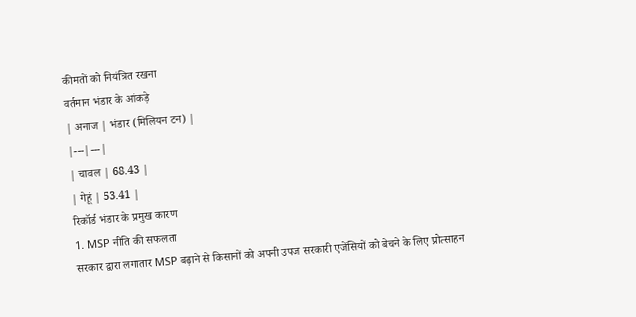कीमतों को नियंत्रित रखना
वर्तमान भंडार के आंकड़े
| अनाज | भंडार (मिलियन टन) |
|---|---|
| चावल | 68.43 |
| गेहूं | 53.41 |
रिकॉर्ड भंडार के प्रमुख कारण
1. MSP नीति की सफलता
सरकार द्वारा लगातार MSP बढ़ाने से किसानों को अपनी उपज सरकारी एजेंसियों को बेचने के लिए प्रोत्साहन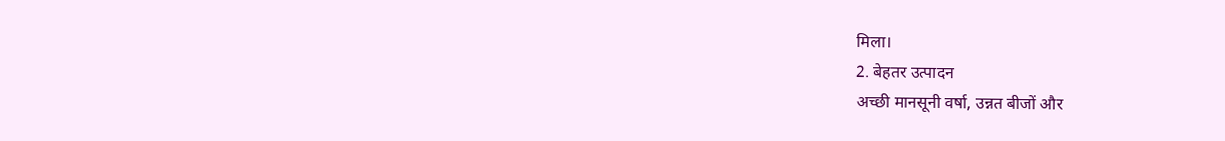मिला।
2. बेहतर उत्पादन
अच्छी मानसूनी वर्षा, उन्नत बीजों और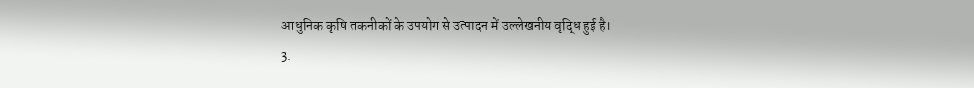आधुनिक कृषि तकनीकों के उपयोग से उत्पादन में उल्लेखनीय वृद्धि हुई है।
3.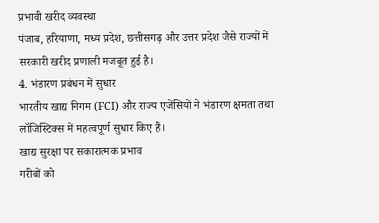प्रभावी खरीद व्यवस्था
पंजाब, हरियाणा, मध्य प्रदेश, छत्तीसगढ़ और उत्तर प्रदेश जैसे राज्यों में सरकारी खरीद प्रणाली मजबूत हुई है।
4. भंडारण प्रबंधन में सुधार
भारतीय खाद्य निगम (FCI) और राज्य एजेंसियों ने भंडारण क्षमता तथा लॉजिस्टिक्स में महत्वपूर्ण सुधार किए हैं।
खाद्य सुरक्षा पर सकारात्मक प्रभाव
गरीबों को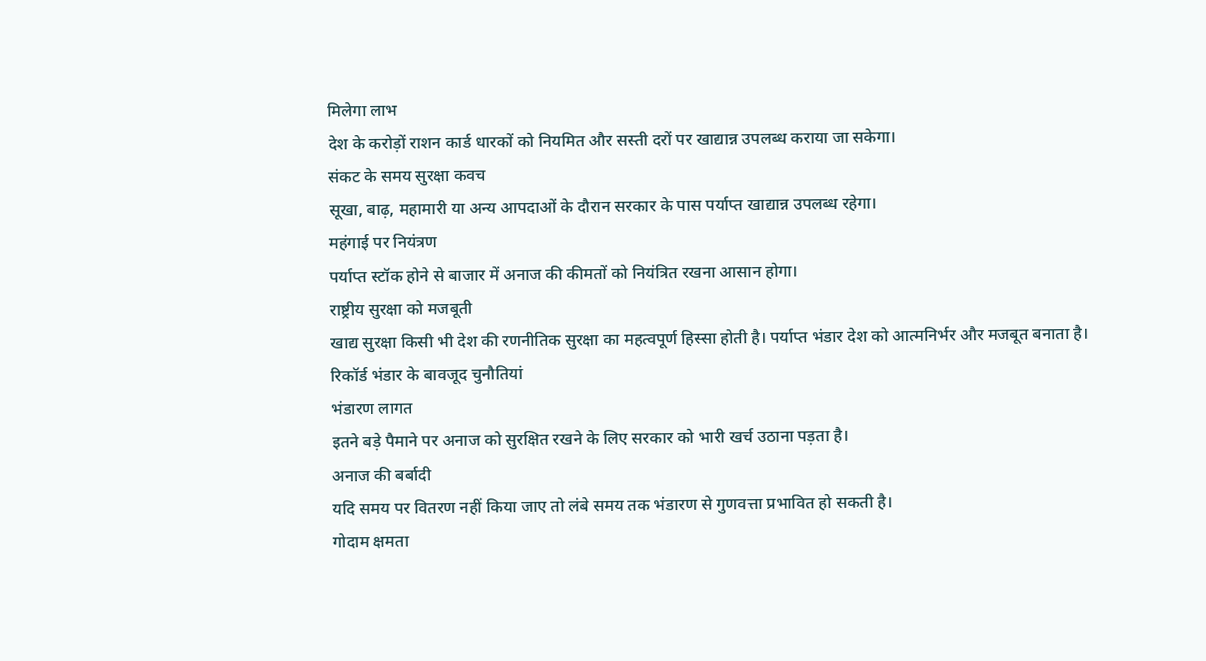मिलेगा लाभ
देश के करोड़ों राशन कार्ड धारकों को नियमित और सस्ती दरों पर खाद्यान्न उपलब्ध कराया जा सकेगा।
संकट के समय सुरक्षा कवच
सूखा, बाढ़, महामारी या अन्य आपदाओं के दौरान सरकार के पास पर्याप्त खाद्यान्न उपलब्ध रहेगा।
महंगाई पर नियंत्रण
पर्याप्त स्टॉक होने से बाजार में अनाज की कीमतों को नियंत्रित रखना आसान होगा।
राष्ट्रीय सुरक्षा को मजबूती
खाद्य सुरक्षा किसी भी देश की रणनीतिक सुरक्षा का महत्वपूर्ण हिस्सा होती है। पर्याप्त भंडार देश को आत्मनिर्भर और मजबूत बनाता है।
रिकॉर्ड भंडार के बावजूद चुनौतियां
भंडारण लागत
इतने बड़े पैमाने पर अनाज को सुरक्षित रखने के लिए सरकार को भारी खर्च उठाना पड़ता है।
अनाज की बर्बादी
यदि समय पर वितरण नहीं किया जाए तो लंबे समय तक भंडारण से गुणवत्ता प्रभावित हो सकती है।
गोदाम क्षमता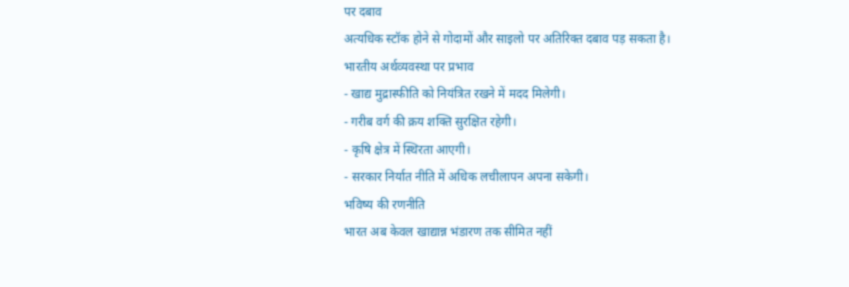पर दबाव
अत्यधिक स्टॉक होने से गोदामों और साइलो पर अतिरिक्त दबाव पड़ सकता है।
भारतीय अर्थव्यवस्था पर प्रभाव
- खाद्य मुद्रास्फीति को नियंत्रित रखने में मदद मिलेगी।
- गरीब वर्ग की क्रय शक्ति सुरक्षित रहेगी।
- कृषि क्षेत्र में स्थिरता आएगी।
- सरकार निर्यात नीति में अधिक लचीलापन अपना सकेगी।
भविष्य की रणनीति
भारत अब केवल खाद्यान्न भंडारण तक सीमित नहीं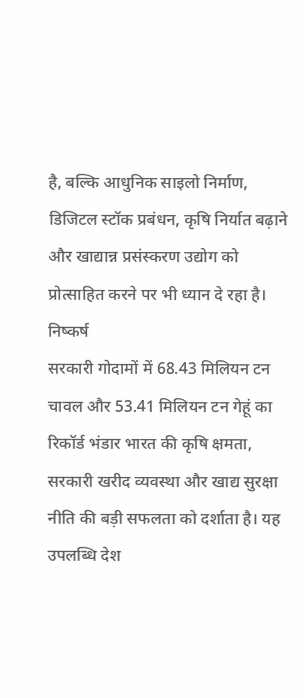है, बल्कि आधुनिक साइलो निर्माण, डिजिटल स्टॉक प्रबंधन, कृषि निर्यात बढ़ाने और खाद्यान्न प्रसंस्करण उद्योग को प्रोत्साहित करने पर भी ध्यान दे रहा है।
निष्कर्ष
सरकारी गोदामों में 68.43 मिलियन टन चावल और 53.41 मिलियन टन गेहूं का रिकॉर्ड भंडार भारत की कृषि क्षमता, सरकारी खरीद व्यवस्था और खाद्य सुरक्षा नीति की बड़ी सफलता को दर्शाता है। यह उपलब्धि देश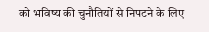को भविष्य की चुनौतियों से निपटने के लिए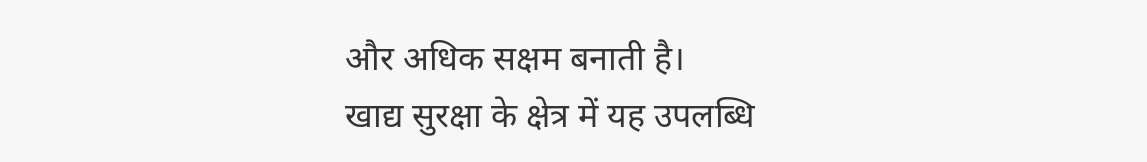और अधिक सक्षम बनाती है।
खाद्य सुरक्षा के क्षेत्र में यह उपलब्धि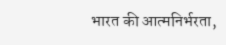भारत की आत्मनिर्भरता,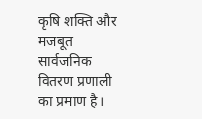कृषि शक्ति और मजबूत सार्वजनिक वितरण प्रणाली का प्रमाण है।